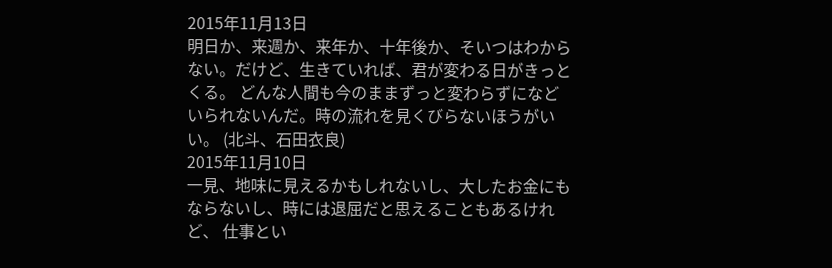2015年11月13日
明日か、来週か、来年か、十年後か、そいつはわからない。だけど、生きていれば、君が変わる日がきっとくる。 どんな人間も今のままずっと変わらずになどいられないんだ。時の流れを見くびらないほうがいい。 (北斗、石田衣良)
2015年11月10日
一見、地味に見えるかもしれないし、大したお金にもならないし、時には退屈だと思えることもあるけれど、 仕事とい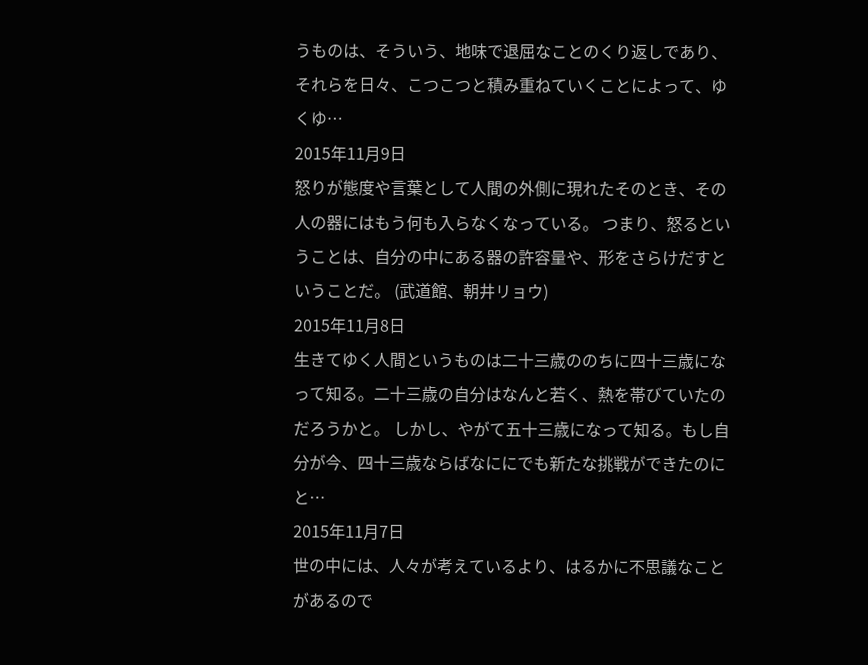うものは、そういう、地味で退屈なことのくり返しであり、それらを日々、こつこつと積み重ねていくことによって、ゆくゆ…
2015年11月9日
怒りが態度や言葉として人間の外側に現れたそのとき、その人の器にはもう何も入らなくなっている。 つまり、怒るということは、自分の中にある器の許容量や、形をさらけだすということだ。 (武道館、朝井リョウ)
2015年11月8日
生きてゆく人間というものは二十三歳ののちに四十三歳になって知る。二十三歳の自分はなんと若く、熱を帯びていたのだろうかと。 しかし、やがて五十三歳になって知る。もし自分が今、四十三歳ならばなににでも新たな挑戦ができたのにと…
2015年11月7日
世の中には、人々が考えているより、はるかに不思議なことがあるので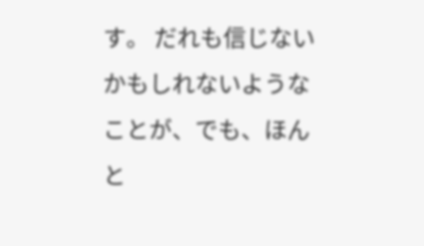す。 だれも信じないかもしれないようなことが、でも、ほんと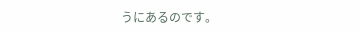うにあるのです。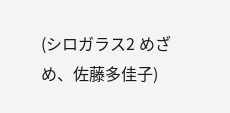(シロガラス2 めざめ、佐藤多佳子)